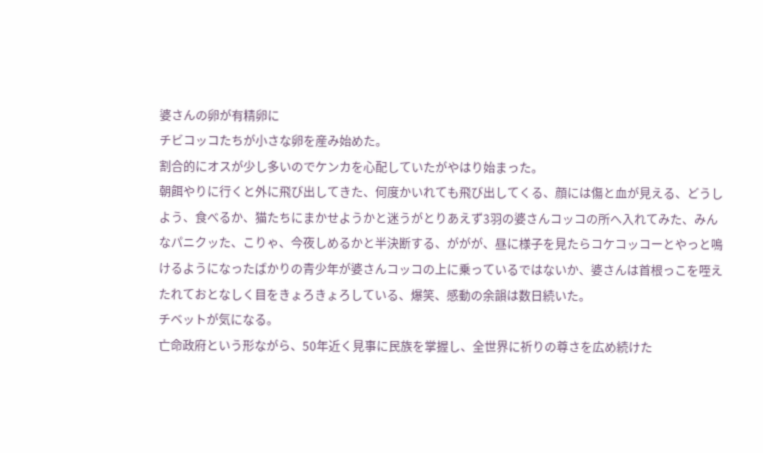婆さんの卵が有精卵に
チビコッコたちが小さな卵を産み始めた。
割合的にオスが少し多いのでケンカを心配していたがやはり始まった。
朝餌やりに行くと外に飛び出してきた、何度かいれても飛び出してくる、顔には傷と血が見える、どうしよう、食べるか、猫たちにまかせようかと迷うがとりあえず3羽の婆さんコッコの所へ入れてみた、みんなパニクッた、こりゃ、今夜しめるかと半決断する、ががが、昼に様子を見たらコケコッコーとやっと鳴けるようになったばかりの青少年が婆さんコッコの上に乗っているではないか、婆さんは首根っこを咥えたれておとなしく目をきょろきょろしている、爆笑、感動の余韻は数日続いた。
チベットが気になる。
亡命政府という形ながら、50年近く見事に民族を掌握し、全世界に祈りの尊さを広め続けた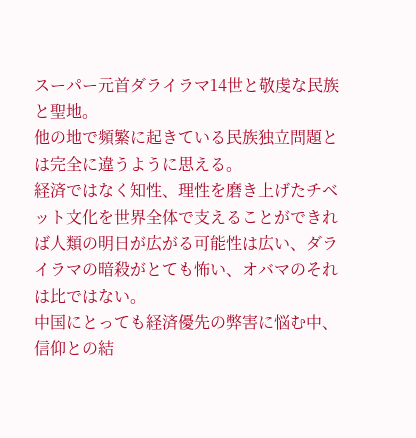スーパー元首ダライラマ14世と敬虔な民族と聖地。
他の地で頻繁に起きている民族独立問題とは完全に違うように思える。
経済ではなく知性、理性を磨き上げたチベット文化を世界全体で支えることができれば人類の明日が広がる可能性は広い、ダライラマの暗殺がとても怖い、オバマのそれは比ではない。
中国にとっても経済優先の弊害に悩む中、信仰との結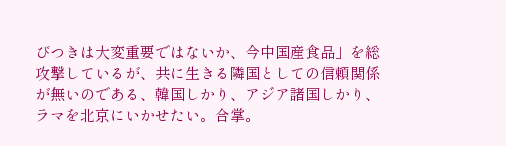びつきは大変重要ではないか、今中国産食品」を総攻撃しているが、共に生きる隣国としての信頼関係が無いのである、韓国しかり、アジア諸国しかり、ラマを北京にいかせたい。合掌。